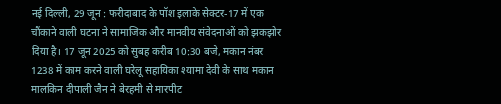नई दिल्ली, 29 जून : फरीदाबाद के पॉश इलाके सेक्टर-17 में एक चौंकाने वाली घटना ने सामाजिक और मानवीय संवेदनाओं को झकझोर दिया है। 17 जून 2025 को सुबह करीब 10:30 बजे, मकान नंबर 1238 में काम करने वाली घरेलू सहायिका श्यामा देवी के साथ मकान मालकिन दीपाली जैन ने बेरहमी से मारपीट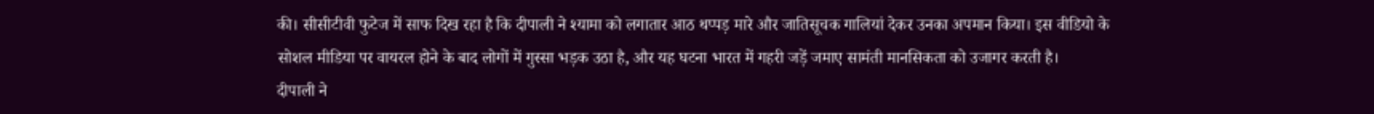की। सीसीटीवी फुटेज में साफ दिख रहा है कि दीपाली ने श्यामा को लगातार आठ थप्पड़ मारे और जातिसूचक गालियां देकर उनका अपमान किया। इस वीडियो के सोशल मीडिया पर वायरल होने के बाद लोगों में गुस्सा भड़क उठा है, और यह घटना भारत में गहरी जड़ें जमाए सामंती मानसिकता को उजागर करती है।
दीपाली ने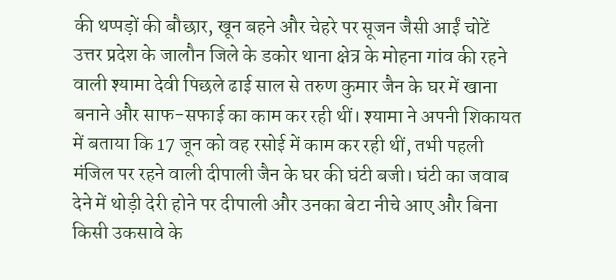की थप्पड़ों की बौछार, खून बहने और चेहरे पर सूजन जैसी आईं चोटें
उत्तर प्रदेश के जालौन जिले के डकोर थाना क्षेत्र के मोहना गांव की रहने वाली श्यामा देवी पिछले ढाई साल से तरुण कुमार जैन के घर में खाना बनाने और साफ-सफाई का काम कर रही थीं। श्यामा ने अपनी शिकायत में बताया कि 17 जून को वह रसोई में काम कर रही थीं, तभी पहली मंजिल पर रहने वाली दीपाली जैन के घर की घंटी बजी। घंटी का जवाब देने में थोड़ी देरी होने पर दीपाली और उनका बेटा नीचे आए और बिना किसी उकसावे के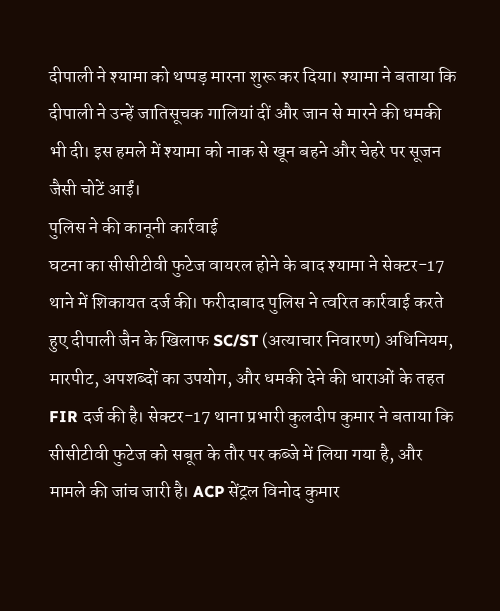दीपाली ने श्यामा को थप्पड़ मारना शुरू कर दिया। श्यामा ने बताया कि दीपाली ने उन्हें जातिसूचक गालियां दीं और जान से मारने की धमकी भी दी। इस हमले में श्यामा को नाक से खून बहने और चेहरे पर सूजन जैसी चोटें आईं।
पुलिस ने की कानूनी कार्रवाई
घटना का सीसीटीवी फुटेज वायरल होने के बाद श्यामा ने सेक्टर-17 थाने में शिकायत दर्ज की। फरीदाबाद पुलिस ने त्वरित कार्रवाई करते हुए दीपाली जैन के खिलाफ SC/ST (अत्याचार निवारण) अधिनियम, मारपीट, अपशब्दों का उपयोग, और धमकी देने की धाराओं के तहत FIR दर्ज की है। सेक्टर-17 थाना प्रभारी कुलदीप कुमार ने बताया कि सीसीटीवी फुटेज को सबूत के तौर पर कब्जे में लिया गया है, और मामले की जांच जारी है। ACP सेंट्रल विनोद कुमार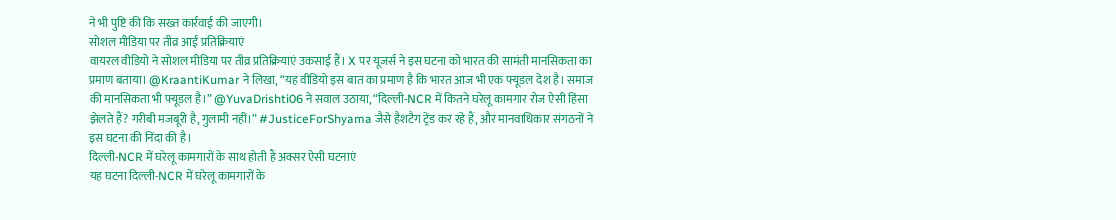ने भी पुष्टि की कि सख्त कार्रवाई की जाएगी।
सोशल मीडिया पर तीव्र आईं प्रतिक्रियाएं
वायरल वीडियो ने सोशल मीडिया पर तीव्र प्रतिक्रियाएं उकसाई हैं। X पर यूजर्स ने इस घटना को भारत की सामंती मानसिकता का प्रमाण बताया। @KraantiKumar ने लिखा, “यह वीडियो इस बात का प्रमाण है कि भारत आज भी एक फ्यूडल देश है। समाज की मानसिकता भी फ्यूडल है।” @YuvaDrishti06 ने सवाल उठाया, “दिल्ली-NCR में कितने घरेलू कामगार रोज ऐसी हिंसा झेलते हैं? गरीबी मजबूरी है, गुलामी नहीं।” #JusticeForShyama जैसे हैशटैग ट्रेंड कर रहे हैं, और मानवाधिकार संगठनों ने इस घटना की निंदा की है।
दिल्ली-NCR में घरेलू कामगारों के साथ होती हैं अक्सर ऐसी घटनाएं
यह घटना दिल्ली-NCR में घरेलू कामगारों के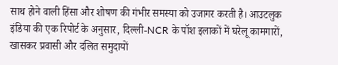साथ होने वाली हिंसा और शोषण की गंभीर समस्या को उजागर करती है। आउटलुक इंडिया की एक रिपोर्ट के अनुसार, दिल्ली-NCR के पॉश इलाकों में घरेलू कामगारों, खासकर प्रवासी और दलित समुदायों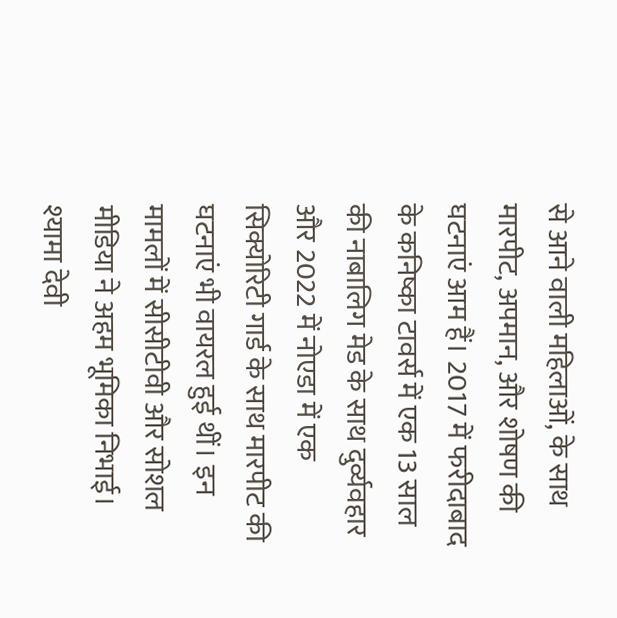से आने वाली महिलाओं, के साथ मारपीट, अपमान, और शोषण की घटनाएं आम हैं। 2017 में फरीदाबाद के कनिष्का टावर्स में एक 13 साल की नाबालिग मेड के साथ दुर्व्यवहार और 2022 में नोएडा में एक सिक्योरिटी गार्ड के साथ मारपीट की घटनाएं भी वायरल हुई थीं। इन मामलों में सीसीटीवी और सोशल मीडिया ने अहम भूमिका निभाई।
श्यामा देवी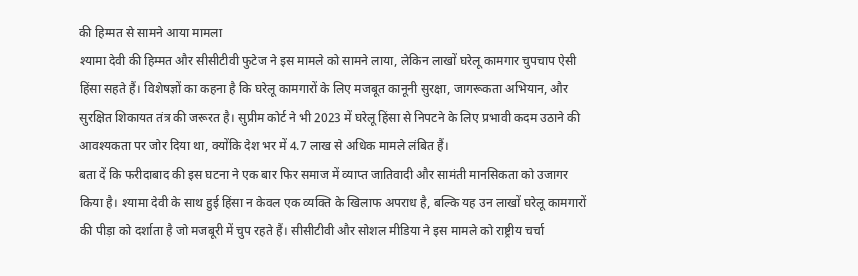की हिम्मत से सामने आया मामला
श्यामा देवी की हिम्मत और सीसीटीवी फुटेज ने इस मामले को सामने लाया, लेकिन लाखों घरेलू कामगार चुपचाप ऐसी हिंसा सहते हैं। विशेषज्ञों का कहना है कि घरेलू कामगारों के लिए मजबूत कानूनी सुरक्षा, जागरूकता अभियान, और सुरक्षित शिकायत तंत्र की जरूरत है। सुप्रीम कोर्ट ने भी 2023 में घरेलू हिंसा से निपटने के लिए प्रभावी कदम उठाने की आवश्यकता पर जोर दिया था, क्योंकि देश भर में 4.7 लाख से अधिक मामले लंबित हैं।
बता दें कि फरीदाबाद की इस घटना ने एक बार फिर समाज में व्याप्त जातिवादी और सामंती मानसिकता को उजागर किया है। श्यामा देवी के साथ हुई हिंसा न केवल एक व्यक्ति के खिलाफ अपराध है, बल्कि यह उन लाखों घरेलू कामगारों की पीड़ा को दर्शाता है जो मजबूरी में चुप रहते हैं। सीसीटीवी और सोशल मीडिया ने इस मामले को राष्ट्रीय चर्चा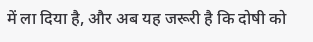में ला दिया है, और अब यह जरूरी है कि दोषी को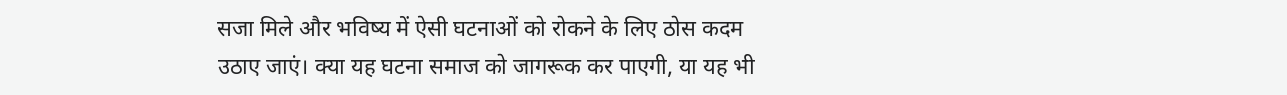सजा मिले और भविष्य में ऐसी घटनाओं को रोकने के लिए ठोस कदम उठाए जाएं। क्या यह घटना समाज को जागरूक कर पाएगी, या यह भी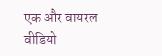एक और वायरल वीडियो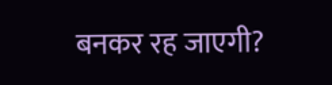बनकर रह जाएगी?